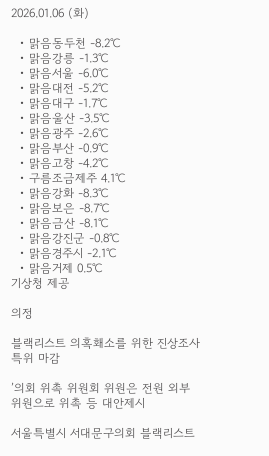2026.01.06 (화)

  • 맑음동두천 -8.2℃
  • 맑음강릉 -1.3℃
  • 맑음서울 -6.0℃
  • 맑음대전 -5.2℃
  • 맑음대구 -1.7℃
  • 맑음울산 -3.5℃
  • 맑음광주 -2.6℃
  • 맑음부산 -0.9℃
  • 맑음고창 -4.2℃
  • 구름조금제주 4.1℃
  • 맑음강화 -8.3℃
  • 맑음보은 -8.7℃
  • 맑음금산 -8.1℃
  • 맑음강진군 -0.8℃
  • 맑음경주시 -2.1℃
  • 맑음거제 0.5℃
기상청 제공

의정

블랙리스트 의혹홰소를 위한 진상조사 특위 마감

’의회 위촉 위원회 위원은 전원 외부위원으로 위촉 등 대안제시

서울특별시 서대문구의회 블랙리스트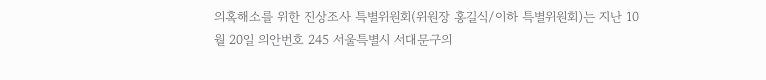의혹해소를 위한 진상조사 특별위원회(위원장 홍길식/이하 특별위원회)는 지난 10월 20일 의안번호 245 서울특별시 서대문구의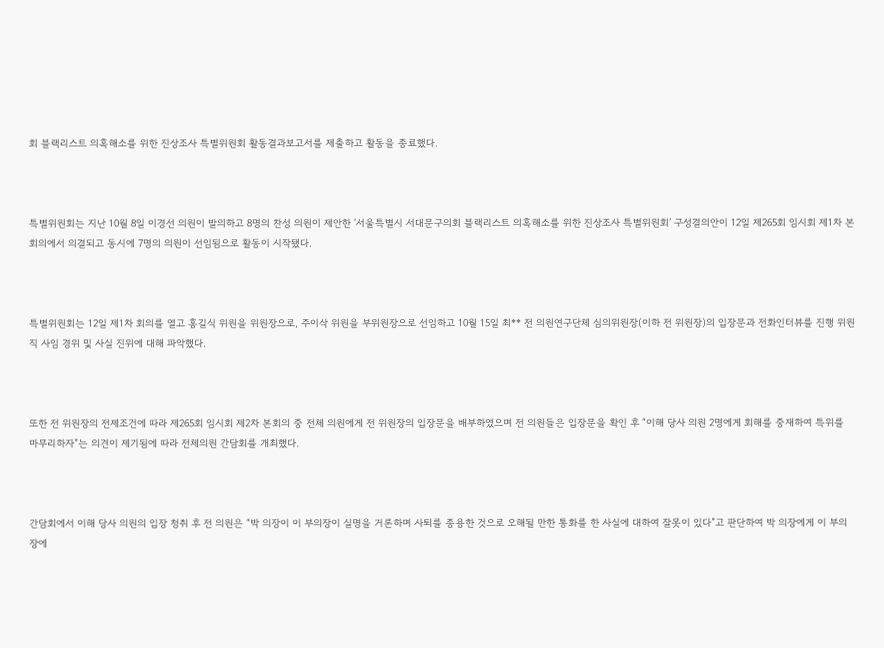회 블랙리스트 의혹해소를 위한 진상조사 특별위원회 활동결과보고서를 제출하고 활동을 종료했다.



특별위원회는 지난 10월 8일 이경선 의원이 발의하고 8명의 찬성 의원이 제안한 ‘서울특별시 서대문구의회 블랙리스트 의혹해소를 위한 진상조사 특별위원회’ 구성결의안이 12일 제265회 임시회 제1차 본회의에서 의결되고 동시에 7명의 의원이 선임됨으로 활동이 시작됐다.



특별위원회는 12일 제1차 회의를 열고 홍길식 위원을 위원장으로, 주이삭 위원을 부위원장으로 선임하고 10월 15일 최** 전 의원연구단체 심의위원장(이하 전 위원장)의 입장문과 전화인터뷰를 진행 위원직 사임 경위 및 사실 진위에 대해 파악했다.



또한 전 위원장의 전제조건에 따라 제265회 임시회 제2차 본회의 중 전체 의원에게 전 위원장의 입장문을 배부하였으며 전 의원들은 입장문을 확인 후 “이해 당사 의원 2명에게 회해를 중재하여 특위를 마무리하자”는 의견이 제기됨에 따라 전체의원 간담회를 개최했다.



간담회에서 이해 당사 의원의 입장 청취 후 전 의원은 “박 의장이 이 부의장이 실명을 거론하며 사퇴를 종용한 것으로 오해될 만한 통화를 한 사실에 대하여 잘못이 있다”고 판단하여 박 의장에게 이 부의장에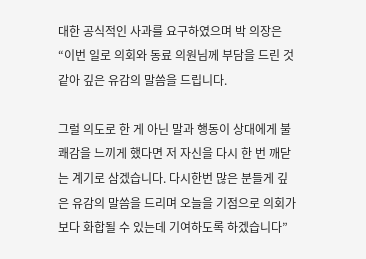대한 공식적인 사과를 요구하였으며 박 의장은 “이번 일로 의회와 동료 의원님께 부담을 드린 것 같아 깊은 유감의 말씀을 드립니다.

그럴 의도로 한 게 아닌 말과 행동이 상대에게 불쾌감을 느끼게 했다면 저 자신을 다시 한 번 깨닫는 계기로 삼겠습니다. 다시한번 많은 분들게 깊은 유감의 말씀을 드리며 오늘을 기점으로 의회가 보다 화합될 수 있는데 기여하도록 하겠습니다”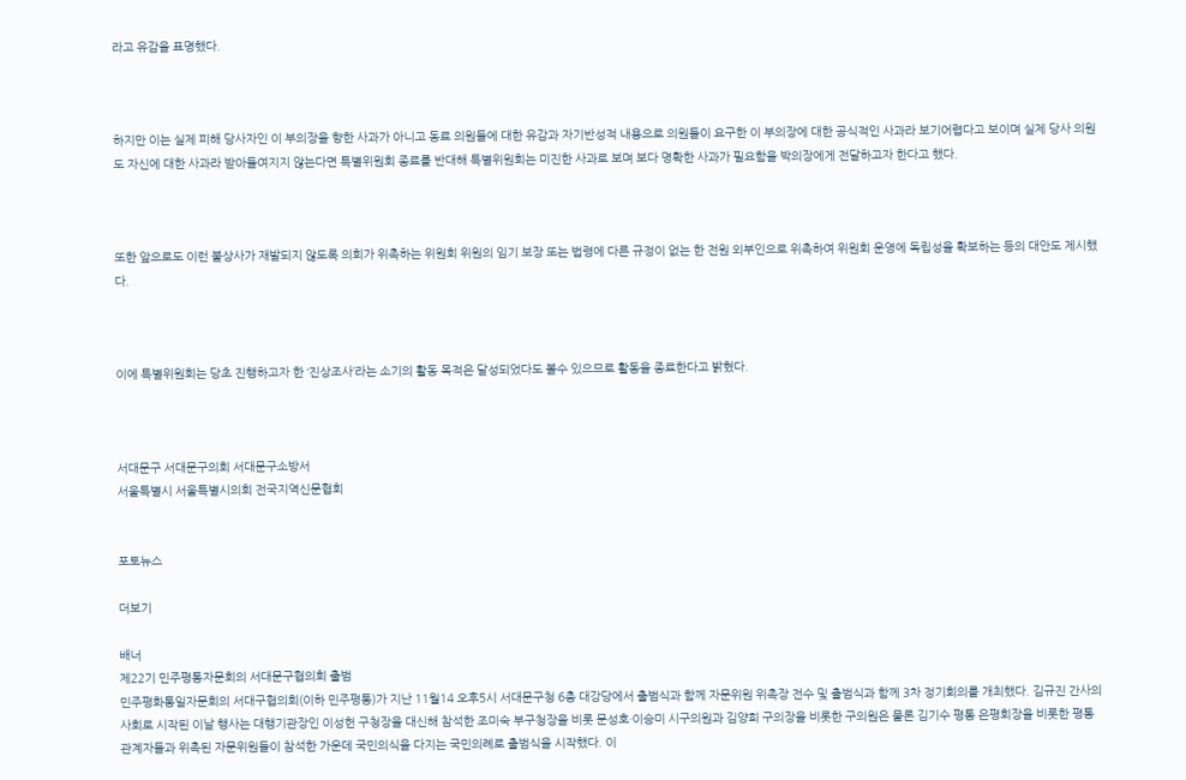라고 유감을 표명했다.



하지만 이는 실제 피해 당사자인 이 부의장을 향한 사과가 아니고 동료 의원들에 대한 유감과 자기반성적 내용으로 의원들이 요구한 이 부의장에 대한 공식적인 사과라 보기어렵다고 보이며 실제 당사 의원도 자신에 대한 사과라 받아들여지지 않는다면 특별위원회 종료를 반대해 특별위원회는 미진한 사과로 보며 보다 명확한 사과가 필요함을 박의장에게 전달하고자 한다고 했다.



또한 앞으로도 이런 불상사가 재발되지 않도록 의회가 위촉하는 위원회 위원의 임기 보장 또는 법령에 다른 규정이 없는 한 전원 외부인으로 위촉하여 위원회 운영에 독립성을 확보하는 등의 대안도 제시했다.



이에 특별위원회는 당초 진행하고자 한 ‘진상조사’라는 소기의 활동 목적은 달성되었다도 볼수 있으므로 활동을 종료한다고 밝혔다.



서대문구 서대문구의회 서대문구소방서
서울특별시 서울특별시의회 전국지역신문협회


포토뉴스

더보기

배너
제22기 민주평통자문회의 서대문구협의회 출범
민주평화통일자문회의 서대구협의회(이하 민주평통)가 지난 11월14 오후5시 서대문구청 6층 대강당에서 출범식과 함께 자문위원 위촉장 전수 및 출범식과 함께 3차 정기회의를 개최했다. 김규진 간사의 사회로 시작된 이날 행사는 대행기관장인 이성헌 구청장을 대신해 참석한 조미숙 부구청장을 비롯 문성호·이승미 시구의원과 김양희 구의장을 비롯한 구의원은 물론 김기수 평통 은평회장을 비롯한 평통관계자들과 위촉된 자문위원들이 참석한 가운데 국민의식을 다지는 국민의례로 출범식을 시작했다. 이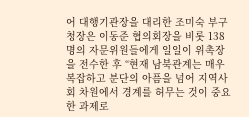어 대행기관장을 대리한 조미숙 부구청장은 이동준 협의회장을 비롯 138명의 자문위원들에게 일일이 위촉장을 전수한 후 “현재 남북관계는 매우 복잡하고 분단의 아픔을 넘어 지역사회 차원에서 경계를 허무는 것이 중요한 과제로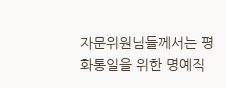자문위원님들께서는 평화통일을 위한 명예직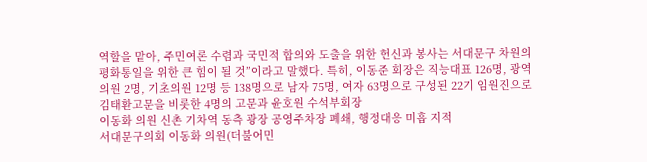역할을 맡아, 주민여론 수렴과 국민적 합의와 도출을 위한 헌신과 봉사는 서대문구 차원의 평화통일을 위한 큰 힘이 될 것”이라고 말했다. 특히, 이동준 회장은 직능대표 126명, 광역의원 2명, 기초의원 12명 등 138명으로 남자 75명, 여자 63명으로 구성된 22기 임원진으로 김태환고문을 비롯한 4명의 고문과 윤호원 수석부회장
이동화 의원 신촌 기차역 동측 광장 공영주차장 폐쇄, 행정대응 미흡 지적
서대문구의회 이동화 의원(더불어민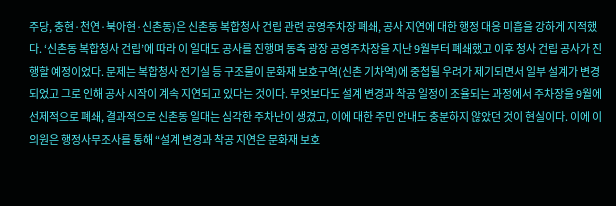주당, 충현·천연·북아현·신촌동)은 신촌동 복합청사 건립 관련 공영주차장 폐쇄, 공사 지연에 대한 행정 대응 미흡을 강하게 지적했다. ‘신촌동 복합청사 건립’에 따라 이 일대도 공사를 진행며 동측 광장 공영주차장을 지난 9월부터 폐쇄했고 이후 청사 건립 공사가 진행할 예정이었다. 문제는 복합청사 전기실 등 구조물이 문화재 보호구역(신촌 기차역)에 중첩될 우려가 제기되면서 일부 설계가 변경되었고 그로 인해 공사 시작이 계속 지연되고 있다는 것이다. 무엇보다도 설계 변경과 착공 일정이 조율되는 과정에서 주차장을 9월에 선제적으로 폐쇄, 결과적으로 신촌동 일대는 심각한 주차난이 생겼고, 이에 대한 주민 안내도 충분하지 않았던 것이 현실이다. 이에 이 의원은 행정사무조사를 통해 “설계 변경과 착공 지연은 문화재 보호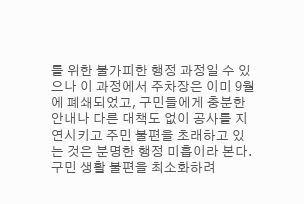를 위한 불가피한 행정 과정일 수 있으나 이 과정에서 주차장은 이미 9월에 폐쇄되었고, 구민들에게 충분한 안내나 다른 대책도 없이 공사를 지연시키고 주민 불편을 초래하고 있는 것은 분명한 행정 미흡이라 본다. 구민 생활 불편을 최소화하려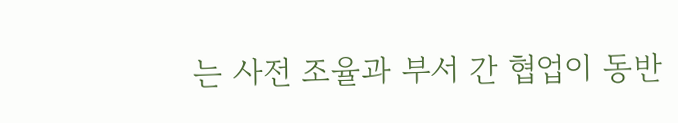는 사전 조율과 부서 간 협업이 동반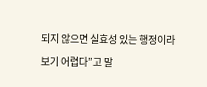되지 않으면 실효성 있는 행정이라 보기 어렵다”고 말